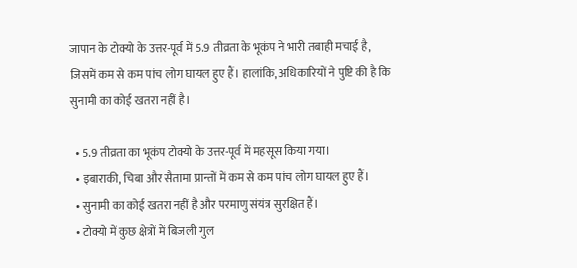जापान के टोक्यो के उत्तर-पूर्व में 5.9 तीव्रता के भूकंप ने भारी तबाही मचाई है, जिसमें कम से कम पांच लोग घायल हुए हैं। हालांकि, अधिकारियों ने पुष्टि की है कि सुनामी का कोई खतरा नहीं है।

  • 5.9 तीव्रता का भूकंप टोक्यो के उत्तर-पूर्व में महसूस किया गया।
  • इबाराकी, चिबा और सैतामा प्रान्तों में कम से कम पांच लोग घायल हुए हैं।
  • सुनामी का कोई खतरा नहीं है और परमाणु संयंत्र सुरक्षित हैं।
  • टोक्यो में कुछ क्षेत्रों में बिजली गुल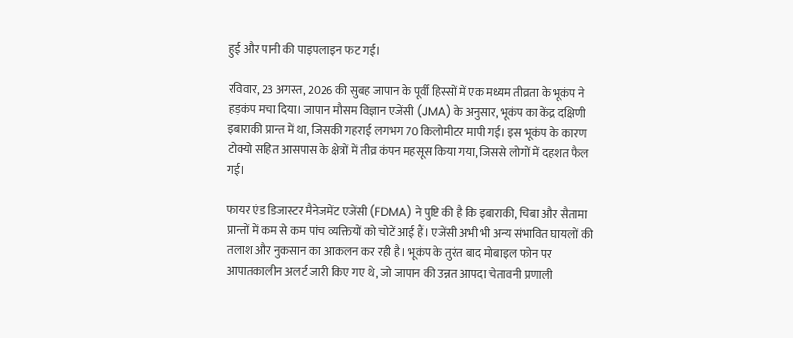हुई और पानी की पाइपलाइन फट गई।

रविवार, 23 अगस्त, 2026 की सुबह जापान के पूर्वी हिस्सों में एक मध्यम तीव्रता के भूकंप ने हड़कंप मचा दिया। जापान मौसम विज्ञान एजेंसी (JMA) के अनुसार, भूकंप का केंद्र दक्षिणी इबाराकी प्रान्त में था, जिसकी गहराई लगभग 70 किलोमीटर मापी गई। इस भूकंप के कारण टोक्यो सहित आसपास के क्षेत्रों में तीव्र कंपन महसूस किया गया, जिससे लोगों में दहशत फैल गई।

फायर एंड डिजास्टर मैनेजमेंट एजेंसी (FDMA) ने पुष्टि की है कि इबाराकी, चिबा और सैतामा प्रान्तों में कम से कम पांच व्यक्तियों को चोटें आई हैं। एजेंसी अभी भी अन्य संभावित घायलों की तलाश और नुकसान का आकलन कर रही है। भूकंप के तुरंत बाद मोबाइल फोन पर आपातकालीन अलर्ट जारी किए गए थे, जो जापान की उन्नत आपदा चेतावनी प्रणाली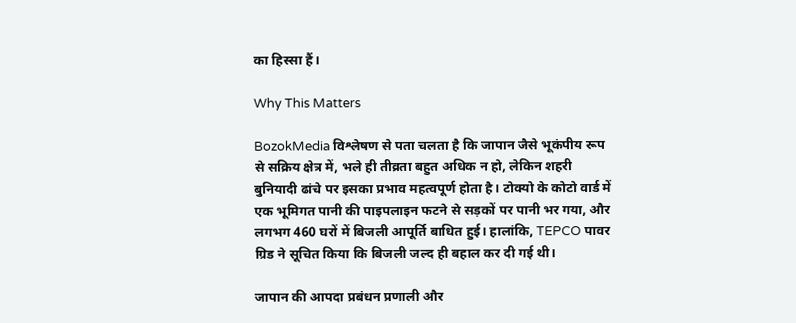का हिस्सा हैं।

Why This Matters

BozokMedia विश्लेषण से पता चलता है कि जापान जैसे भूकंपीय रूप से सक्रिय क्षेत्र में, भले ही तीव्रता बहुत अधिक न हो, लेकिन शहरी बुनियादी ढांचे पर इसका प्रभाव महत्वपूर्ण होता है। टोक्यो के कोटो वार्ड में एक भूमिगत पानी की पाइपलाइन फटने से सड़कों पर पानी भर गया, और लगभग 460 घरों में बिजली आपूर्ति बाधित हुई। हालांकि, TEPCO पावर ग्रिड ने सूचित किया कि बिजली जल्द ही बहाल कर दी गई थी।

जापान की आपदा प्रबंधन प्रणाली और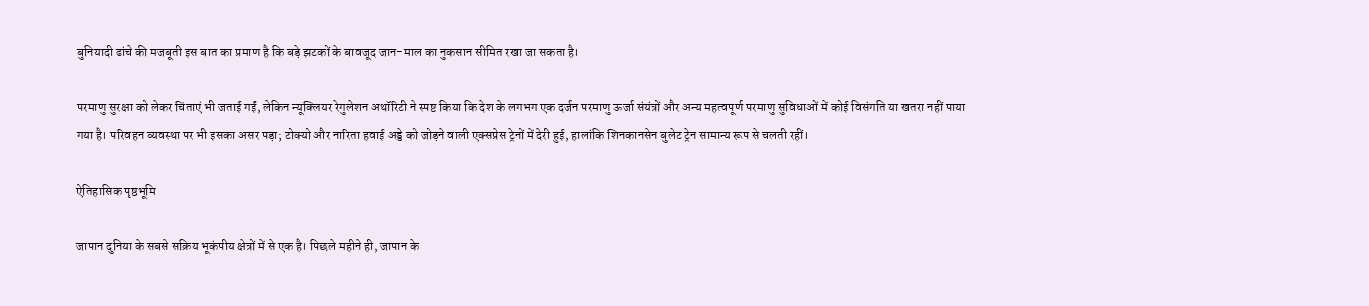बुनियादी ढांचे की मजबूती इस बात का प्रमाण है कि बड़े झटकों के बावजूद जान-माल का नुकसान सीमित रखा जा सकता है।

परमाणु सुरक्षा को लेकर चिंताएं भी जताई गईं, लेकिन न्यूक्लियर रेगुलेशन अथॉरिटी ने स्पष्ट किया कि देश के लगभग एक दर्जन परमाणु ऊर्जा संयंत्रों और अन्य महत्वपूर्ण परमाणु सुविधाओं में कोई विसंगति या खतरा नहीं पाया गया है। परिवहन व्यवस्था पर भी इसका असर पड़ा; टोक्यो और नारिता हवाई अड्डे को जोड़ने वाली एक्सप्रेस ट्रेनों में देरी हुई, हालांकि शिनकानसेन बुलेट ट्रेन सामान्य रूप से चलती रहीं।

ऐतिहासिक पृष्ठभूमि

जापान दुनिया के सबसे सक्रिय भूकंपीय क्षेत्रों में से एक है। पिछले महीने ही, जापान के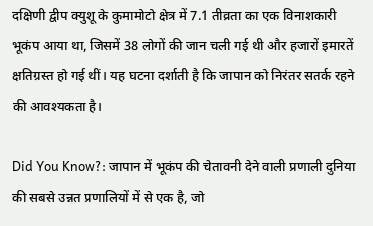दक्षिणी द्वीप क्युशू के कुमामोटो क्षेत्र में 7.1 तीव्रता का एक विनाशकारी भूकंप आया था, जिसमें 38 लोगों की जान चली गई थी और हजारों इमारतें क्षतिग्रस्त हो गई थीं। यह घटना दर्शाती है कि जापान को निरंतर सतर्क रहने की आवश्यकता है।

Did You Know?: जापान में भूकंप की चेतावनी देने वाली प्रणाली दुनिया की सबसे उन्नत प्रणालियों में से एक है, जो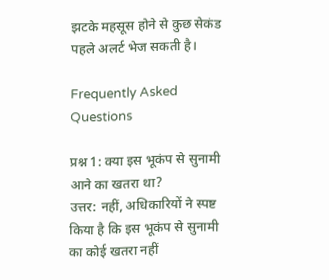झटके महसूस होने से कुछ सेकंड पहले अलर्ट भेज सकती है।

Frequently Asked Questions

प्रश्न 1: क्या इस भूकंप से सुनामी आने का खतरा था?
उत्तर: नहीं, अधिकारियों ने स्पष्ट किया है कि इस भूकंप से सुनामी का कोई खतरा नहीं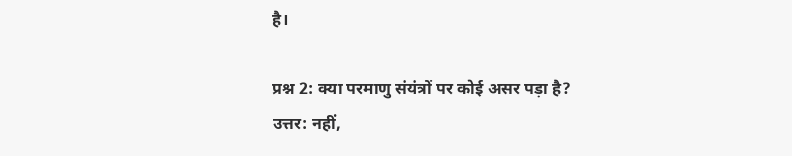है।

प्रश्न 2: क्या परमाणु संयंत्रों पर कोई असर पड़ा है?
उत्तर: नहीं,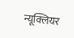न्यूक्लियर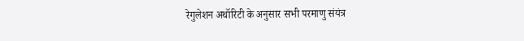रेगुलेशन अथॉरिटी के अनुसार सभी परमाणु संयंत्र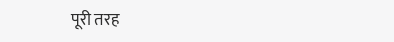पूरी तरह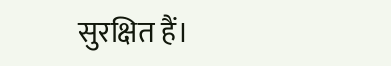सुरक्षित हैं।